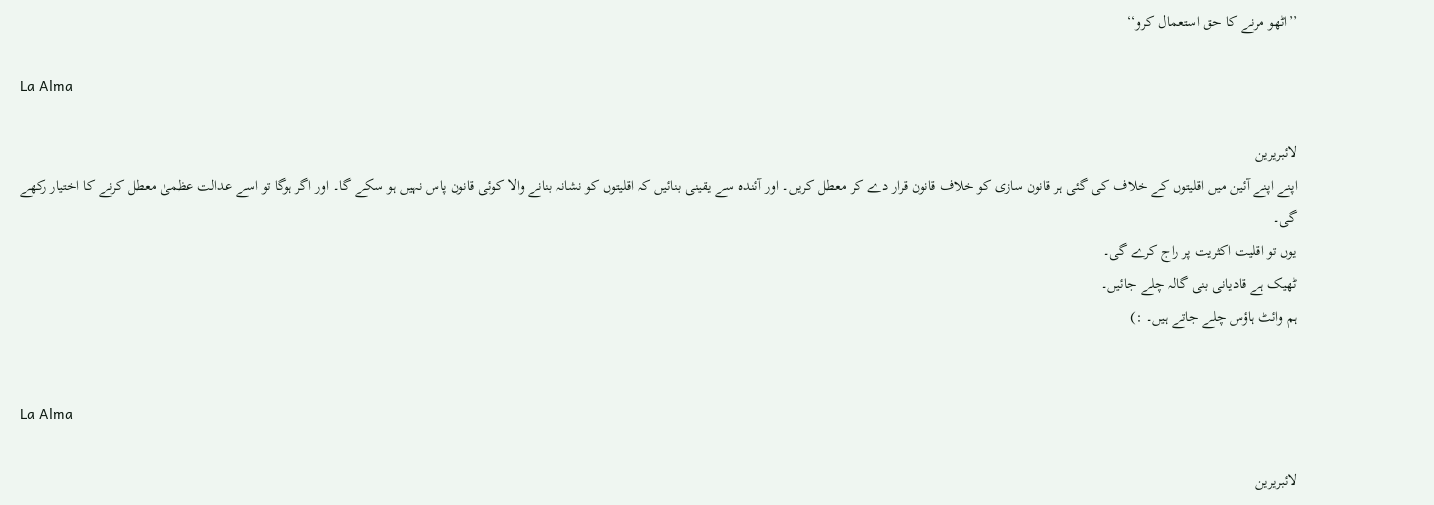’’اٹھو مرنے کا حق استعمال کرو‘‘

La Alma

لائبریرین
اپنے اپنے آئین میں اقلیتوں کے خلاف کی گئی ہر قانون سازی کو خلاف قانون قرار دے کر معطل کریں۔ اور آئندہ سے یقینی بنائیں کہ اقلیتوں کو نشانہ بنانے والا کوئی قانون پاس نہیں ہو سکے گا۔ اور اگر ہوگا تو اسے عدالت عظمیٰ معطل کرنے کا اختیار رکھے گی۔
یوں تو اقلیت اکثریت پر راج کرے گی۔
ٹھیک ہے قادیانی بنی گالہ چلے جائیں۔
ہم وائٹ ہاؤس چلے جاتے ہیں۔ :)


La Alma

لائبریرین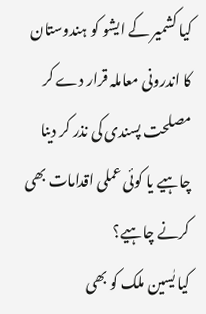کیا کشمیر کے ایشو کو ہندوستان کا اندرونی معاملہ قرار دے کر مصلحت پسندی کی نذر کر دینا چاہیے یا کوئی عملی اقدامات بھی کرنے چاہیے؟
کیا یٰسین ملک کو بھی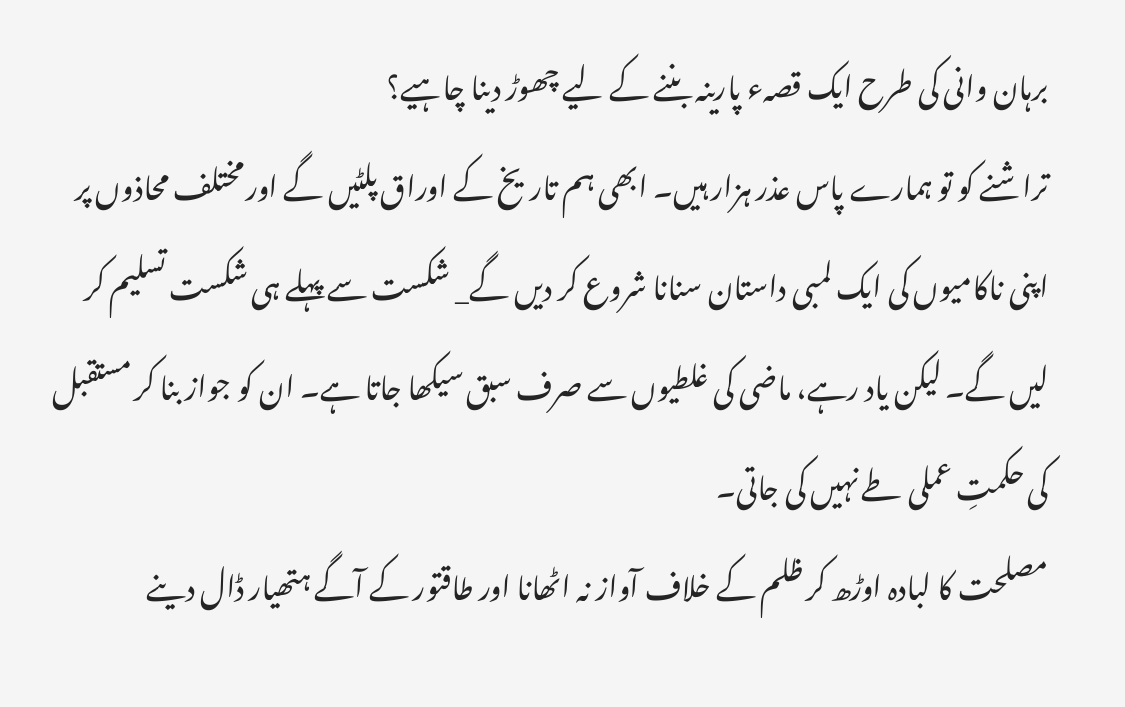برہان وانی کی طرح ایک قصہء پارینہ بننے کے لیے چھوڑ دینا چاہیے؟
تراشنے کو تو ہمارے پاس عذر ہزار ہیں۔ ابھی ہم تاریخ کے اوراق پلٹیں گے اور مختلف محاذوں پر اپنی ناکامیوں کی ایک لمبی داستان سنانا شروع کر دیں گے_ شکست سے پہلے ہی شکست تسلیم کر لیں گے۔ لیکن یاد رہے، ماضی کی غلطیوں سے صرف سبق سیکھا جاتا ہے۔ ان کو جواز بنا کر مستقبل کی حکمتِ عملی طے نہیں کی جاتی۔
مصلحت کا لبادہ اوڑھ کر ظلم کے خلاف آواز نہ اٹھانا اور طاقتور کے آگے ہتھیار ڈال دینے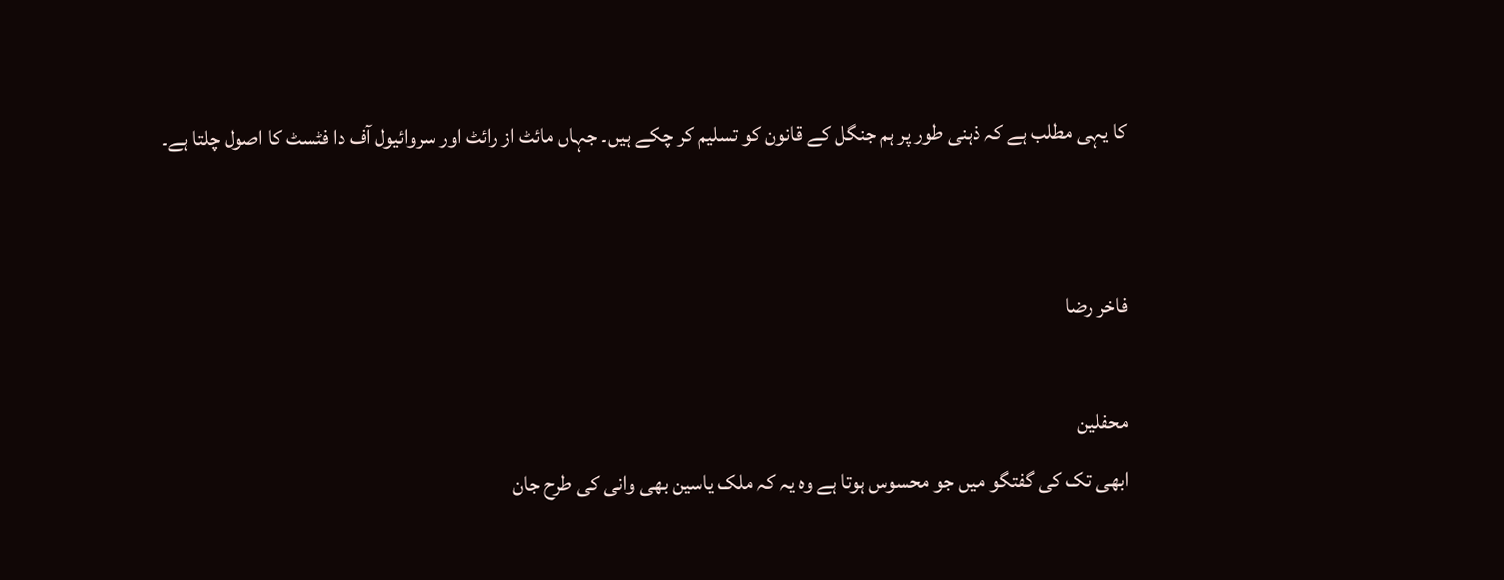کا یہی مطلب ہے کہ ذہنی طور پر ہم جنگل کے قانون کو تسلیم کر چکے ہیں۔ جہاں مائٹ از رائٹ اور سروائیول آف دا فٹسٹ کا اصول چلتا ہے۔


فاخر رضا

محفلین
ابھی تک کی گفتگو میں جو محسوس ہوتا ہے وہ یہ کہ ملک یاسین بھی وانی کی طرح جان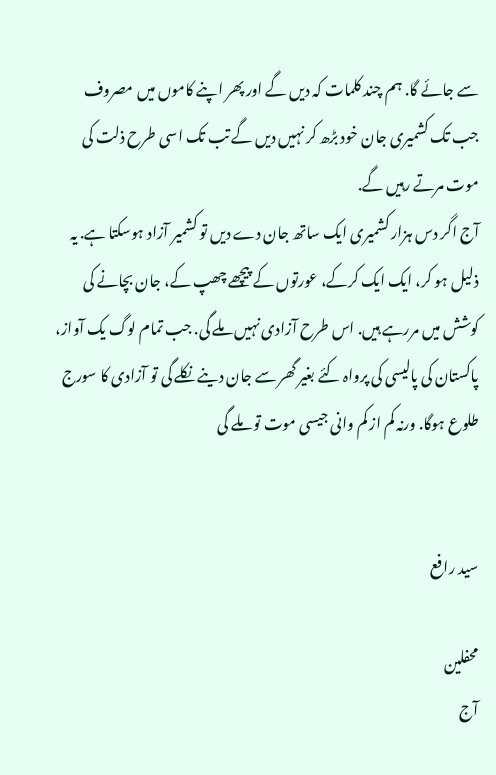سے جائے گا. ہم چند کلمات کہ دیں گے اور پھر اپنے کاموں میں مصروف
جب تک کشمیری جان خود بڑھ کر نہیں دیں گے تب تک اسی طرح ذلت کی موت مرتے رہیں گے.
آج اگر دس ہزار کشمیری ایک ساتھ جان دے دیں تو کشمیر آزاد ہوسکتا ہے. یہ ذلیل ہو کر، ایک ایک کرکے، عورتوں کے پیچھے چھپ کے، جان بچانے کی کوشش میں مررہے ہیں. اس طرح آزادی نہیں ملے گی. جب تمام لوگ یک آواز، پاکستان کی پالیسی کی پرواہ کئے بغیر گھر سے جان دینے نکلے گی تو آزادی کا سورج طلوع ہوگا. ورنہ کم از کم وانی جیسی موت تو ملے گی


سید رافع

محفلین
آج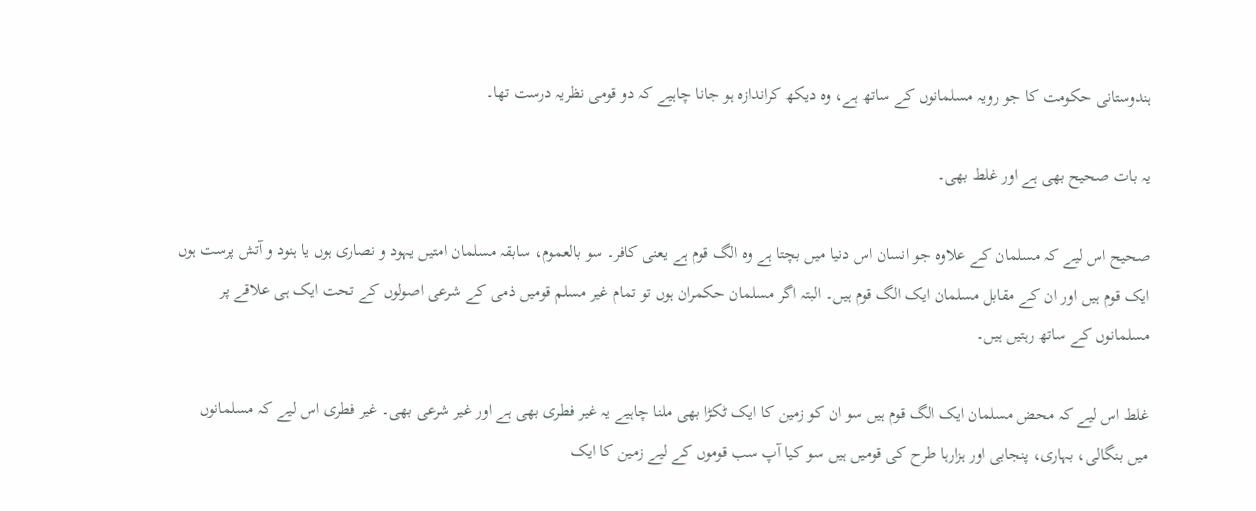ہندوستانی حکومت کا جو رویہ مسلمانوں کے ساتھ ہے، وہ دیکھ کراندازہ ہو جانا چاہیے کہ دو قومی نظریہ درست تھا۔

یہ بات صحیح بھی ہے اور غلط بھی۔

صحیح اس لیے کہ مسلمان کے علاوہ جو انسان اس دنیا میں بچتا ہے وہ الگ قوم ہے یعنی کافر۔ سو بالعموم، سابقہ مسلمان امتیں یہود و نصاری ہوں یا ہنود و آتش پرست ہوں ایک قوم ہیں اور ان کے مقابل مسلمان ایک الگ قوم ہیں۔ البتہ اگر مسلمان حکمران ہوں تو تمام غیر مسلم قومیں ذمی کے شرعی اصولوں کے تحت ایک ہی علاقے پر مسلمانوں کے ساتھ رہتیں ہیں۔

غلط اس لیے کہ محض مسلمان ایک الگ قوم ہیں سو ان کو زمین کا ایک ٹکڑا بھی ملنا چاہیے یہ غیر فطری بھی ہے اور غیر شرعی بھی۔ غیر فطری اس لیے کہ مسلمانوں میں بنگالی، بہاری، پنجابی اور ہزارہا طرح کی قومیں ہیں سو کیا آپ سب قوموں کے لیے زمین کا ایک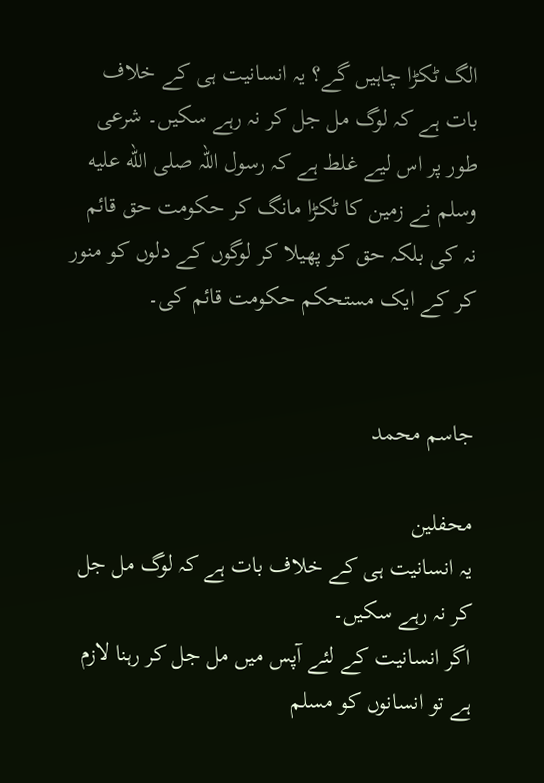الگ ٹکڑا چاہیں گے؟ یہ انسانیت ہی کے خلاف بات ہے کہ لوگ مل جل کر نہ رہے سکیں۔ شرعی طور پر اس لیے غلط ہے کہ رسول اللہ صلى الله عليه وسلم نے زمین کا ٹکڑا مانگ کر حکومت حق قائم نہ کی بلکہ حق کو پھیلا کر لوگوں کے دلوں کو منور کر کے ایک مستحکم حکومت قائم کی۔


جاسم محمد

محفلین
یہ انسانیت ہی کے خلاف بات ہے کہ لوگ مل جل کر نہ رہے سکیں۔
اگر انسانیت کے لئے آپس میں مل جل کر رہنا لازم ہے تو انسانوں کو مسلم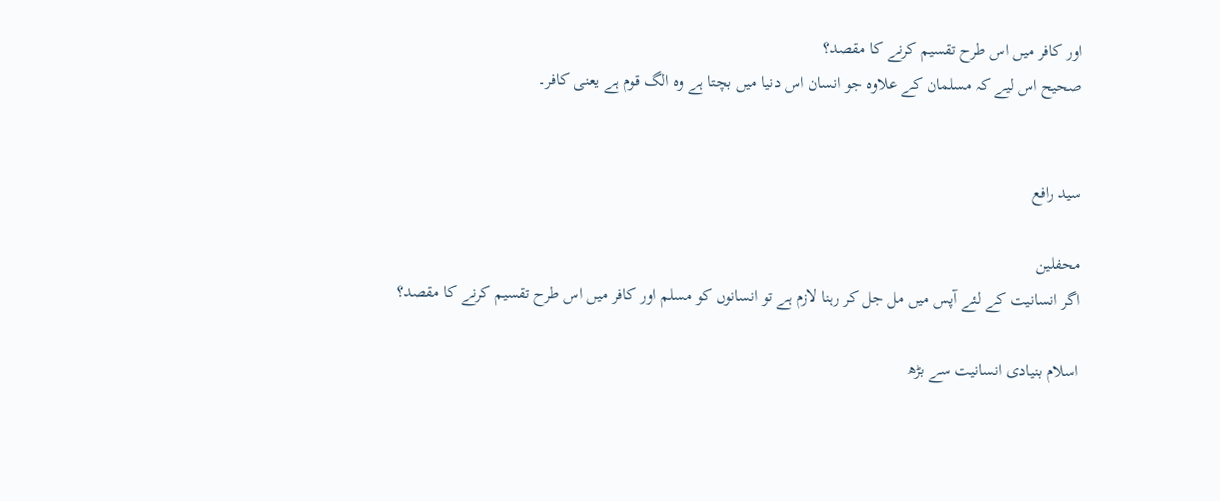اور کافر میں اس طرح تقسیم کرنے کا مقصد؟
صحیح اس لیے کہ مسلمان کے علاوہ جو انسان اس دنیا میں بچتا ہے وہ الگ قوم ہے یعنی کافر۔


سید رافع

محفلین
اگر انسانیت کے لئے آپس میں مل جل کر رہنا لازم ہے تو انسانوں کو مسلم اور کافر میں اس طرح تقسیم کرنے کا مقصد؟

اسلام بنیادی انسانیت سے بڑھ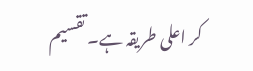کر اعلی طریقہ ہے۔ تقسیم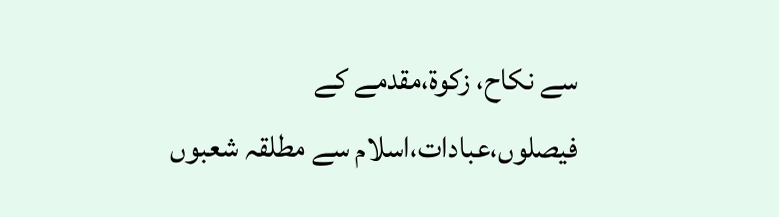سے نکاح، زکوة،مقدمے کے فیصلوں،عبادات،اسلام سے مطلقہ شعبوں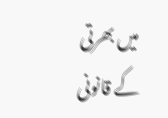میں بھرتی کے قانونی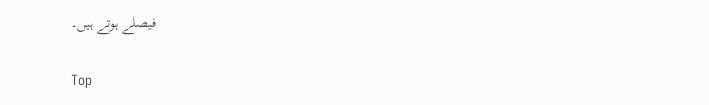فیصلے ہوتے ہیں۔

Top